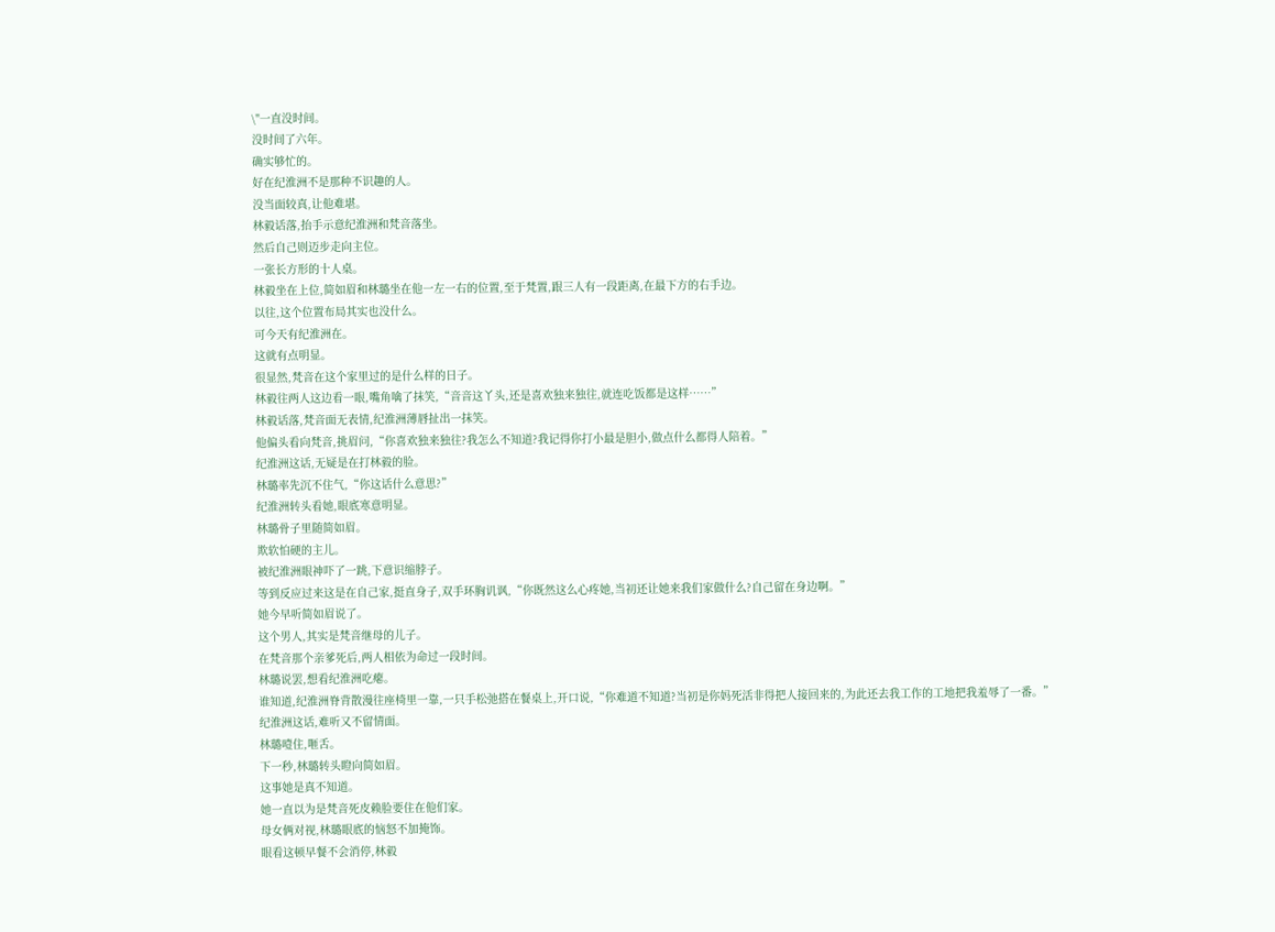\"一直没时间。
没时间了六年。
确实够忙的。
好在纪淮洲不是那种不识趣的人。
没当面较真,让他难堪。
林毅话落,抬手示意纪淮洲和梵音落坐。
然后自己则迈步走向主位。
一张长方形的十人桌。
林毅坐在上位,简如眉和林璐坐在他一左一右的位置,至于梵置,跟三人有一段距离,在最下方的右手边。
以往,这个位置布局其实也没什么。
可今天有纪淮洲在。
这就有点明显。
很显然,梵音在这个家里过的是什么样的日子。
林毅往两人这边看一眼,嘴角噙了抹笑,“音音这丫头,还是喜欢独来独往,就连吃饭都是这样……”
林毅话落,梵音面无表情,纪淮洲薄唇扯出一抹笑。
他偏头看向梵音,挑眉问,“你喜欢独来独往?我怎么不知道?我记得你打小最是胆小,做点什么都得人陪着。”
纪淮洲这话,无疑是在打林毅的脸。
林璐率先沉不住气,“你这话什么意思?”
纪淮洲转头看她,眼底寒意明显。
林璐骨子里随简如眉。
欺软怕硬的主儿。
被纪淮洲眼神吓了一跳,下意识缩脖子。
等到反应过来这是在自己家,挺直身子,双手环胸讥讽,“你既然这么心疼她,当初还让她来我们家做什么?自己留在身边啊。”
她今早听简如眉说了。
这个男人,其实是梵音继母的儿子。
在梵音那个亲爹死后,两人相依为命过一段时间。
林璐说罢,想看纪淮洲吃瘪。
谁知道,纪淮洲脊背散漫往座椅里一靠,一只手松弛搭在餐桌上,开口说,“你难道不知道?当初是你妈死活非得把人接回来的,为此还去我工作的工地把我羞辱了一番。”
纪淮洲这话,难听又不留情面。
林璐噎住,咂舌。
下一秒,林璐转头瞪向简如眉。
这事她是真不知道。
她一直以为是梵音死皮赖脸要住在他们家。
母女俩对视,林璐眼底的恼怒不加掩饰。
眼看这顿早餐不会消停,林毅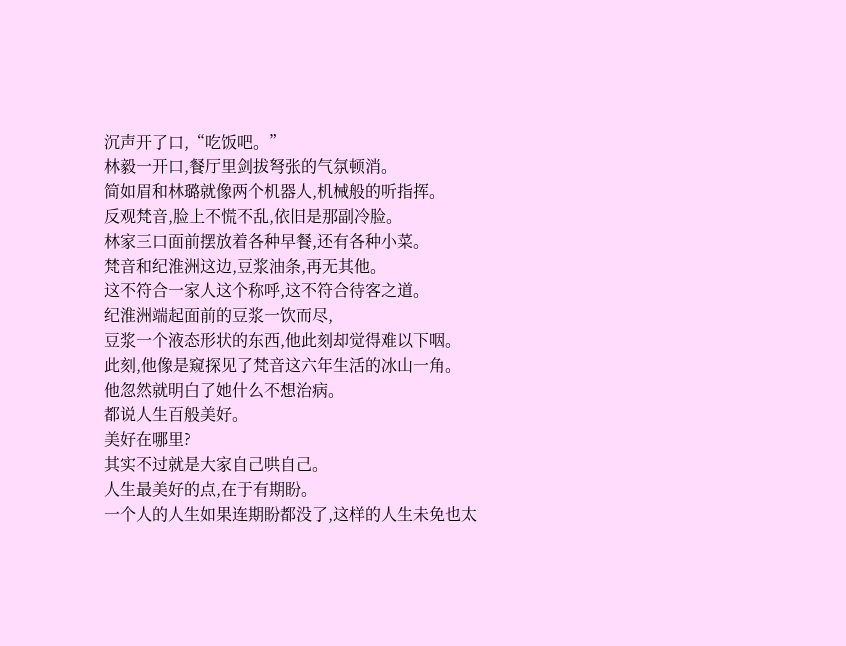沉声开了口,“吃饭吧。”
林毅一开口,餐厅里剑拔弩张的气氛顿消。
简如眉和林璐就像两个机器人,机械般的听指挥。
反观梵音,脸上不慌不乱,依旧是那副冷脸。
林家三口面前摆放着各种早餐,还有各种小菜。
梵音和纪淮洲这边,豆浆油条,再无其他。
这不符合一家人这个称呼,这不符合待客之道。
纪淮洲端起面前的豆浆一饮而尽,
豆浆一个液态形状的东西,他此刻却觉得难以下咽。
此刻,他像是窥探见了梵音这六年生活的冰山一角。
他忽然就明白了她什么不想治病。
都说人生百般美好。
美好在哪里?
其实不过就是大家自己哄自己。
人生最美好的点,在于有期盼。
一个人的人生如果连期盼都没了,这样的人生未免也太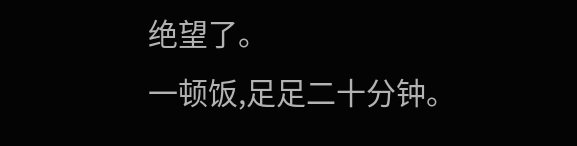绝望了。
一顿饭,足足二十分钟。